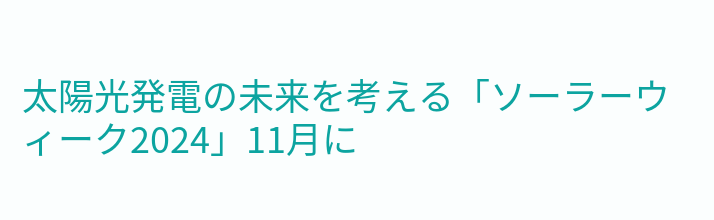太陽光発電の未来を考える「ソーラーウィーク2024」11月に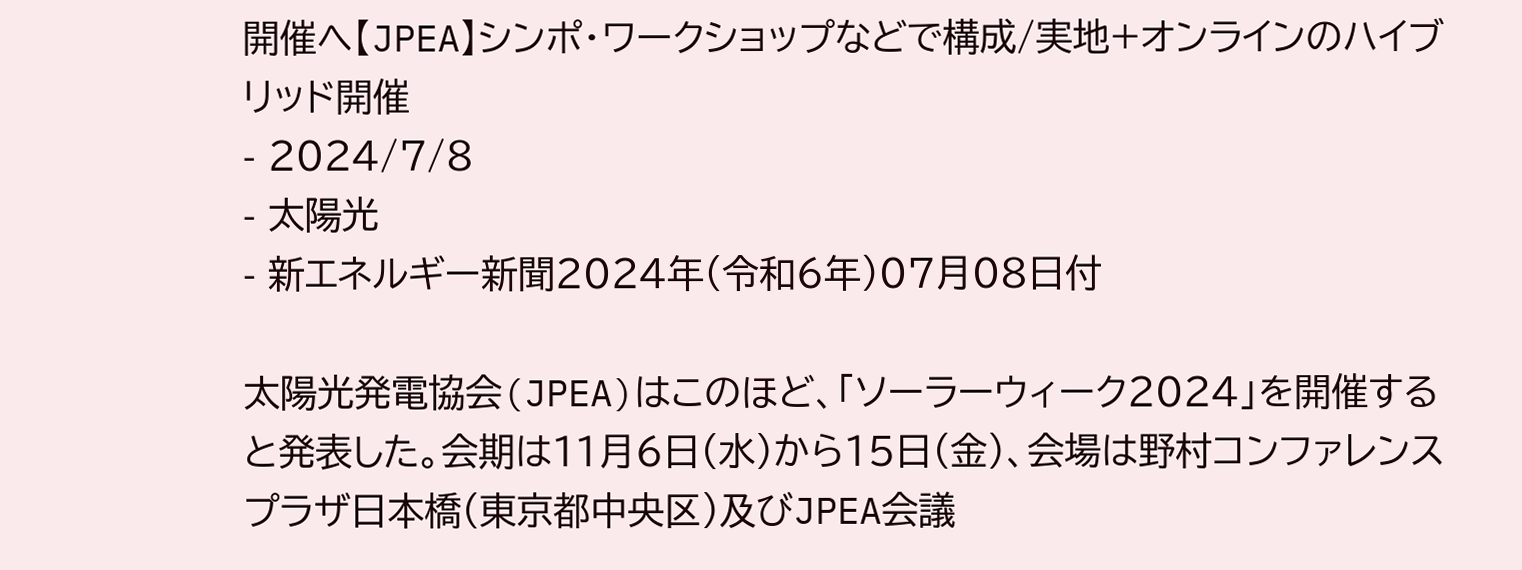開催へ【JPEA】シンポ・ワークショップなどで構成/実地+オンラインのハイブリッド開催
- 2024/7/8
- 太陽光
- 新エネルギー新聞2024年(令和6年)07月08日付

太陽光発電協会(JPEA)はこのほど、「ソーラーウィーク2024」を開催すると発表した。会期は11月6日(水)から15日(金)、会場は野村コンファレンスプラザ日本橋(東京都中央区)及びJPEA会議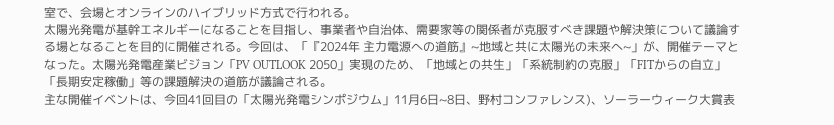室で、会場とオンラインのハイブリッド方式で行われる。
太陽光発電が基幹エネルギーになることを目指し、事業者や自治体、需要家等の関係者が克服すべき課題や解決策について議論する場となることを目的に開催される。今回は、「『2024年 主力電源への道筋』~地域と共に太陽光の未来へ~」が、開催テーマとなった。太陽光発電産業ビジョン「PV OUTLOOK 2050」実現のため、「地域との共生」「系統制約の克服」「FITからの自立」「長期安定稼働」等の課題解決の道筋が議論される。
主な開催イベントは、今回41回目の「太陽光発電シンポジウム」11月6日~8日、野村コンファレンス)、ソーラーウィーク大賞表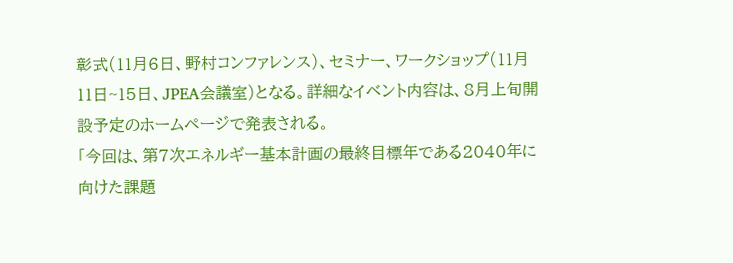彰式(11月6日、野村コンファレンス)、セミナー、ワークショップ(11月11日~15日、JPEA会議室)となる。詳細なイベント内容は、8月上旬開設予定のホームページで発表される。
「今回は、第7次エネルギー基本計画の最終目標年である2040年に向けた課題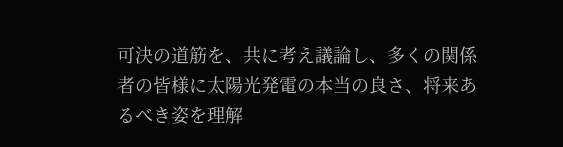可決の道筋を、共に考え議論し、多くの関係者の皆様に太陽光発電の本当の良さ、将来あるべき姿を理解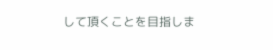して頂くことを目指しま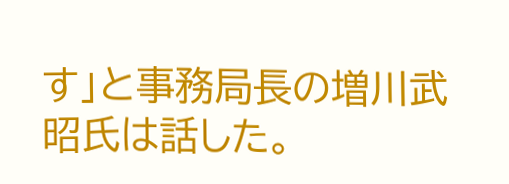す」と事務局長の増川武昭氏は話した。